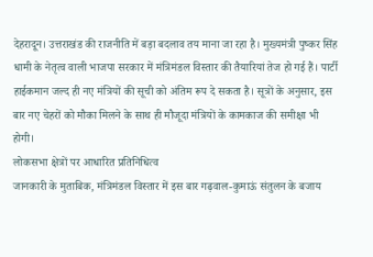देहरादून। उत्तराखंड की राजनीति में बड़ा बदलाव तय माना जा रहा है। मुख्यमंत्री पुष्कर सिंह धामी के नेतृत्व वाली भाजपा सरकार में मंत्रिमंडल विस्तार की तैयारियां तेज हो गई हैं। पार्टी हाईकमान जल्द ही नए मंत्रियों की सूची को अंतिम रूप दे सकता है। सूत्रों के अनुसार, इस बार नए चेहरों को मौका मिलने के साथ ही मौजूदा मंत्रियों के कामकाज की समीक्षा भी होगी।
लोकसभा क्षेत्रों पर आधारित प्रतिनिधित्व
जानकारी के मुताबिक, मंत्रिमंडल विस्तार में इस बार गढ़वाल-कुमाऊं संतुलन के बजाय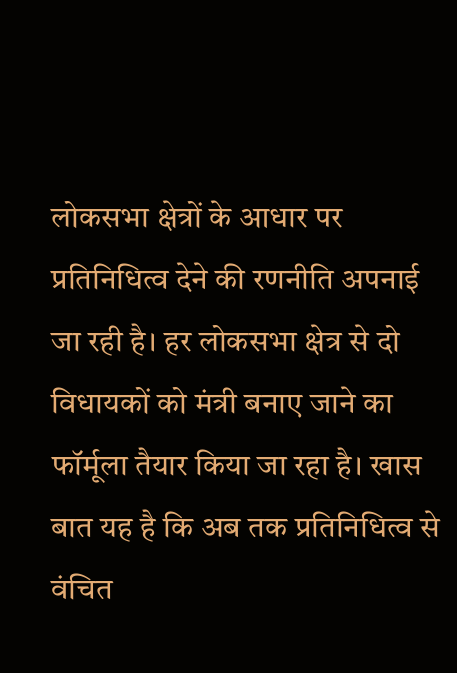लोकसभा क्षेत्रों के आधार पर प्रतिनिधित्व देने की रणनीति अपनाई जा रही है। हर लोकसभा क्षेत्र से दो विधायकों को मंत्री बनाए जाने का फॉर्मूला तैयार किया जा रहा है। खास बात यह है कि अब तक प्रतिनिधित्व से वंचित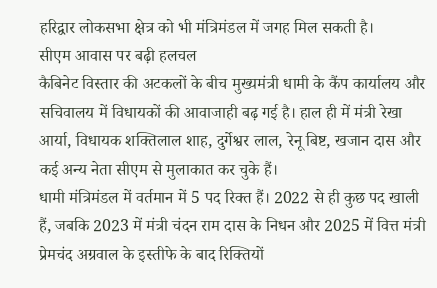हरिद्वार लोकसभा क्षेत्र को भी मंत्रिमंडल में जगह मिल सकती है।
सीएम आवास पर बढ़ी हलचल
कैबिनेट विस्तार की अटकलों के बीच मुख्यमंत्री धामी के कैंप कार्यालय और सचिवालय में विधायकों की आवाजाही बढ़ गई है। हाल ही में मंत्री रेखा आर्या, विधायक शक्तिलाल शाह, दुर्गेश्वर लाल, रेनू बिष्ट, खजान दास और कई अन्य नेता सीएम से मुलाकात कर चुके हैं।
धामी मंत्रिमंडल में वर्तमान में 5 पद रिक्त हैं। 2022 से ही कुछ पद खाली हैं, जबकि 2023 में मंत्री चंदन राम दास के निधन और 2025 में वित्त मंत्री प्रेमचंद अग्रवाल के इस्तीफे के बाद रिक्तियों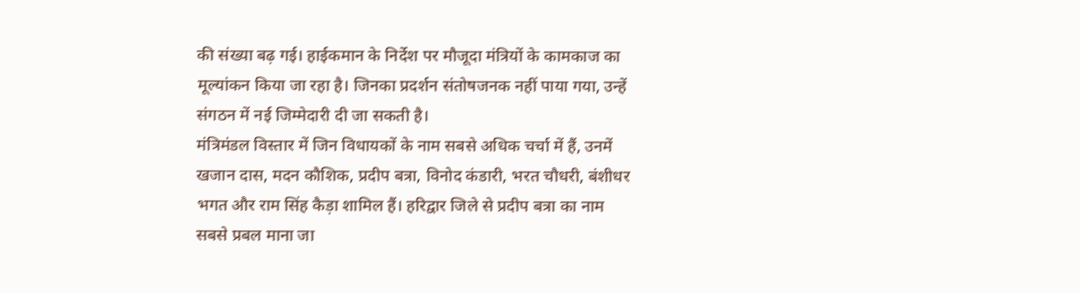की संख्या बढ़ गई। हाईकमान के निर्देश पर मौजूदा मंत्रियों के कामकाज का मूल्यांकन किया जा रहा है। जिनका प्रदर्शन संतोषजनक नहीं पाया गया, उन्हें संगठन में नई जिम्मेदारी दी जा सकती है।
मंत्रिमंडल विस्तार में जिन विधायकों के नाम सबसे अधिक चर्चा में हैं, उनमें खजान दास, मदन कौशिक, प्रदीप बत्रा, विनोद कंडारी, भरत चौधरी, बंशीधर भगत और राम सिंह कैड़ा शामिल हैं। हरिद्वार जिले से प्रदीप बत्रा का नाम सबसे प्रबल माना जा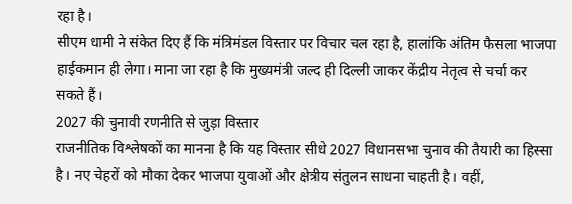रहा है।
सीएम धामी ने संकेत दिए हैं कि मंत्रिमंडल विस्तार पर विचार चल रहा है, हालांकि अंतिम फैसला भाजपा हाईकमान ही लेगा। माना जा रहा है कि मुख्यमंत्री जल्द ही दिल्ली जाकर केंद्रीय नेतृत्व से चर्चा कर सकते हैं।
2027 की चुनावी रणनीति से जुड़ा विस्तार
राजनीतिक विश्लेषकों का मानना है कि यह विस्तार सीधे 2027 विधानसभा चुनाव की तैयारी का हिस्सा है। नए चेहरों को मौका देकर भाजपा युवाओं और क्षेत्रीय संतुलन साधना चाहती है। वहीं,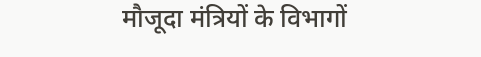मौजूदा मंत्रियों के विभागों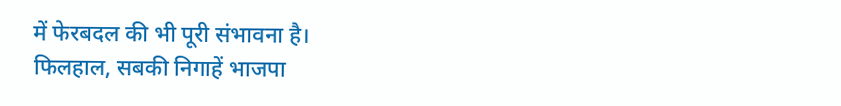में फेरबदल की भी पूरी संभावना है।
फिलहाल, सबकी निगाहें भाजपा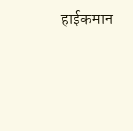हाईकमान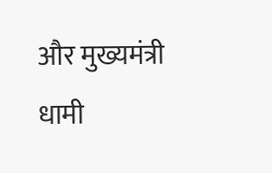और मुख्यमंत्री धामी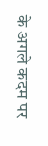के अगले कदम पर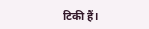टिकी हैं।